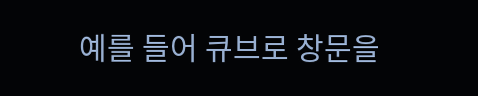예를 들어 큐브로 창문을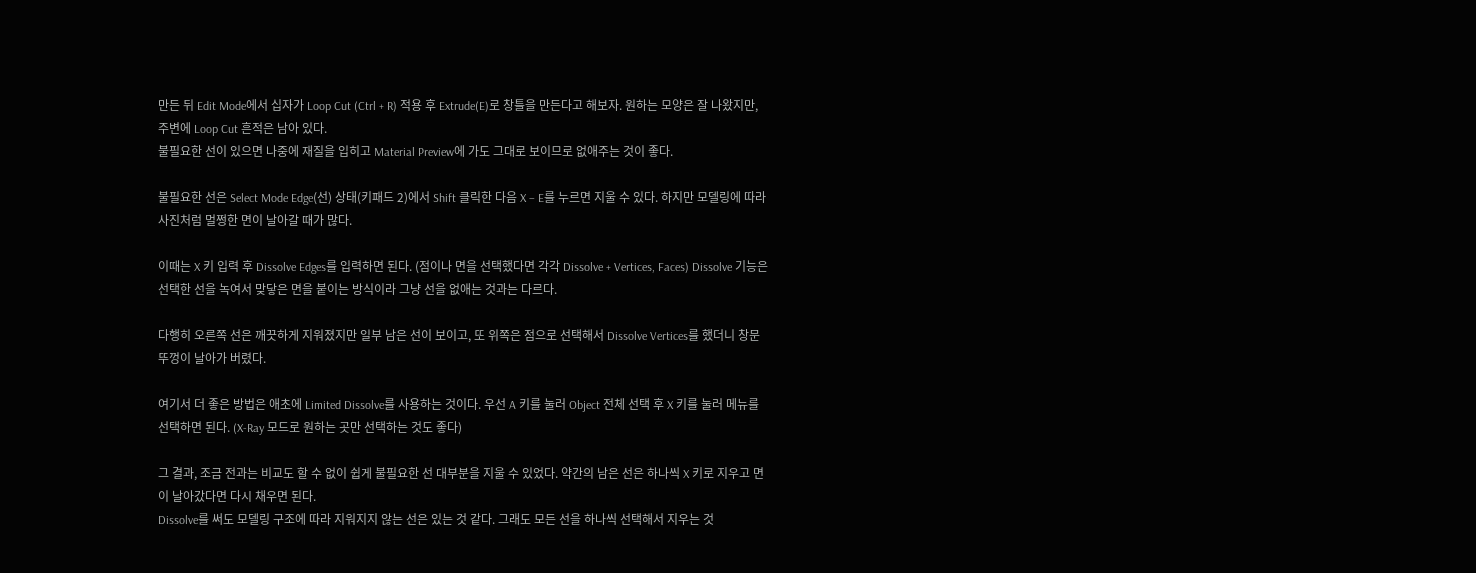만든 뒤 Edit Mode에서 십자가 Loop Cut (Ctrl + R) 적용 후 Extrude(E)로 창틀을 만든다고 해보자. 원하는 모양은 잘 나왔지만, 주변에 Loop Cut 흔적은 남아 있다.
불필요한 선이 있으면 나중에 재질을 입히고 Material Preview에 가도 그대로 보이므로 없애주는 것이 좋다.

불필요한 선은 Select Mode Edge(선) 상태(키패드 2)에서 Shift 클릭한 다음 X – E를 누르면 지울 수 있다. 하지만 모델링에 따라 사진처럼 멀쩡한 면이 날아갈 때가 많다.

이때는 X 키 입력 후 Dissolve Edges를 입력하면 된다. (점이나 면을 선택했다면 각각 Dissolve + Vertices, Faces) Dissolve 기능은 선택한 선을 녹여서 맞닿은 면을 붙이는 방식이라 그냥 선을 없애는 것과는 다르다.

다행히 오른쪽 선은 깨끗하게 지워졌지만 일부 남은 선이 보이고, 또 위쪽은 점으로 선택해서 Dissolve Vertices를 했더니 창문 뚜껑이 날아가 버렸다.

여기서 더 좋은 방법은 애초에 Limited Dissolve를 사용하는 것이다. 우선 A 키를 눌러 Object 전체 선택 후 X 키를 눌러 메뉴를 선택하면 된다. (X-Ray 모드로 원하는 곳만 선택하는 것도 좋다)

그 결과, 조금 전과는 비교도 할 수 없이 쉽게 불필요한 선 대부분을 지울 수 있었다. 약간의 남은 선은 하나씩 X 키로 지우고 면이 날아갔다면 다시 채우면 된다.
Dissolve를 써도 모델링 구조에 따라 지워지지 않는 선은 있는 것 같다. 그래도 모든 선을 하나씩 선택해서 지우는 것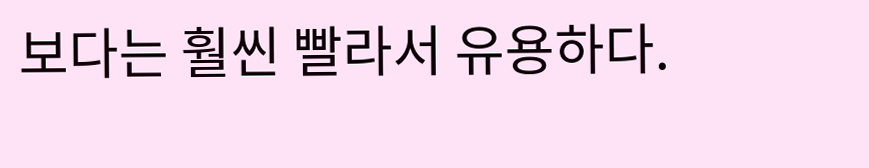보다는 훨씬 빨라서 유용하다.